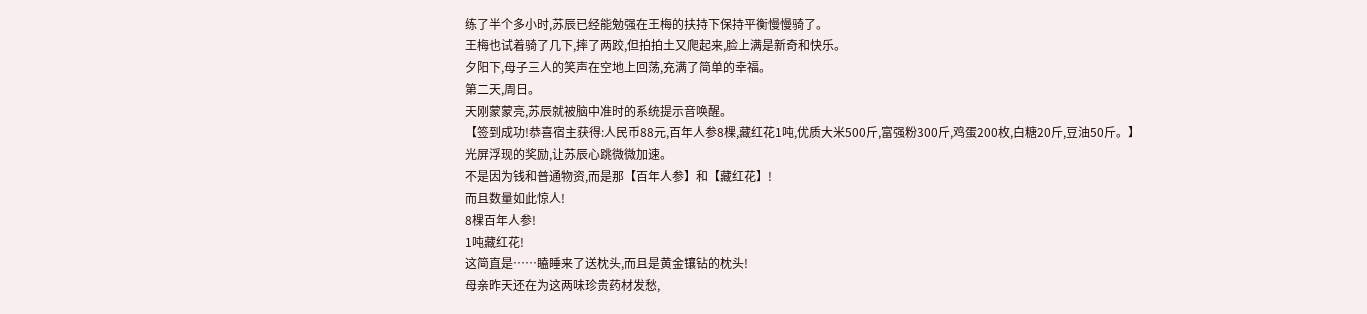练了半个多小时,苏辰已经能勉强在王梅的扶持下保持平衡慢慢骑了。
王梅也试着骑了几下,摔了两跤,但拍拍土又爬起来,脸上满是新奇和快乐。
夕阳下,母子三人的笑声在空地上回荡,充满了简单的幸福。
第二天,周日。
天刚蒙蒙亮,苏辰就被脑中准时的系统提示音唤醒。
【签到成功!恭喜宿主获得:人民币88元,百年人参8棵,藏红花1吨,优质大米500斤,富强粉300斤,鸡蛋200枚,白糖20斤,豆油50斤。】
光屏浮现的奖励,让苏辰心跳微微加速。
不是因为钱和普通物资,而是那【百年人参】和【藏红花】!
而且数量如此惊人!
8棵百年人参!
1吨藏红花!
这简直是……瞌睡来了送枕头,而且是黄金镶钻的枕头!
母亲昨天还在为这两味珍贵药材发愁,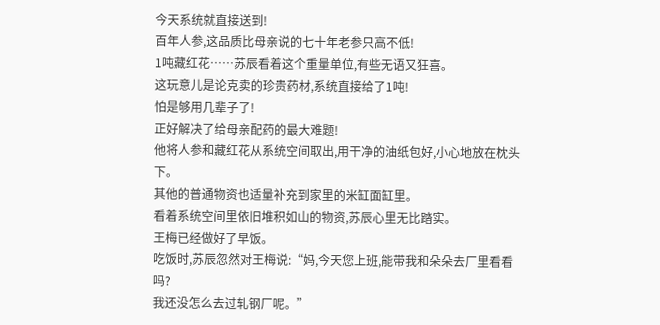今天系统就直接送到!
百年人参,这品质比母亲说的七十年老参只高不低!
1吨藏红花……苏辰看着这个重量单位,有些无语又狂喜。
这玩意儿是论克卖的珍贵药材,系统直接给了1吨!
怕是够用几辈子了!
正好解决了给母亲配药的最大难题!
他将人参和藏红花从系统空间取出,用干净的油纸包好,小心地放在枕头下。
其他的普通物资也适量补充到家里的米缸面缸里。
看着系统空间里依旧堆积如山的物资,苏辰心里无比踏实。
王梅已经做好了早饭。
吃饭时,苏辰忽然对王梅说:“妈,今天您上班,能带我和朵朵去厂里看看吗?
我还没怎么去过轧钢厂呢。”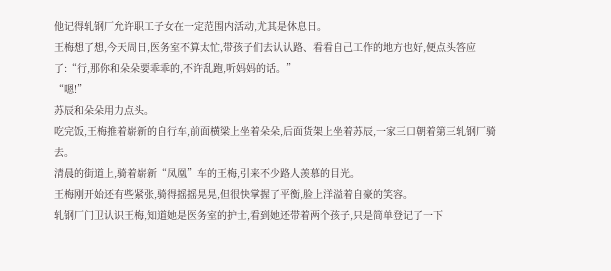他记得轧钢厂允许职工子女在一定范围内活动,尤其是休息日。
王梅想了想,今天周日,医务室不算太忙,带孩子们去认认路、看看自己工作的地方也好,便点头答应了:“行,那你和朵朵要乖乖的,不许乱跑,听妈妈的话。”
“嗯!”
苏辰和朵朵用力点头。
吃完饭,王梅推着崭新的自行车,前面横梁上坐着朵朵,后面货架上坐着苏辰,一家三口朝着第三轧钢厂骑去。
清晨的街道上,骑着崭新“凤凰”车的王梅,引来不少路人羡慕的目光。
王梅刚开始还有些紧张,骑得摇摇晃晃,但很快掌握了平衡,脸上洋溢着自豪的笑容。
轧钢厂门卫认识王梅,知道她是医务室的护士,看到她还带着两个孩子,只是简单登记了一下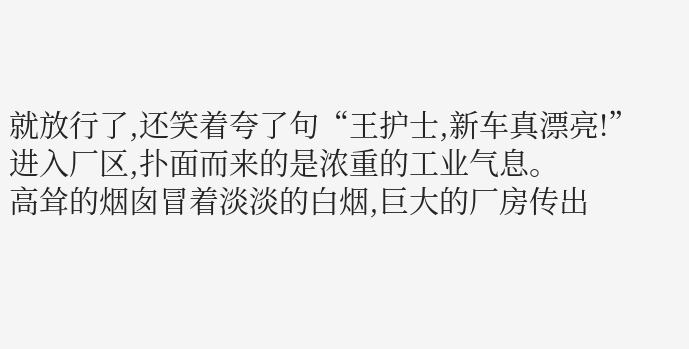就放行了,还笑着夸了句“王护士,新车真漂亮!”
进入厂区,扑面而来的是浓重的工业气息。
高耸的烟囱冒着淡淡的白烟,巨大的厂房传出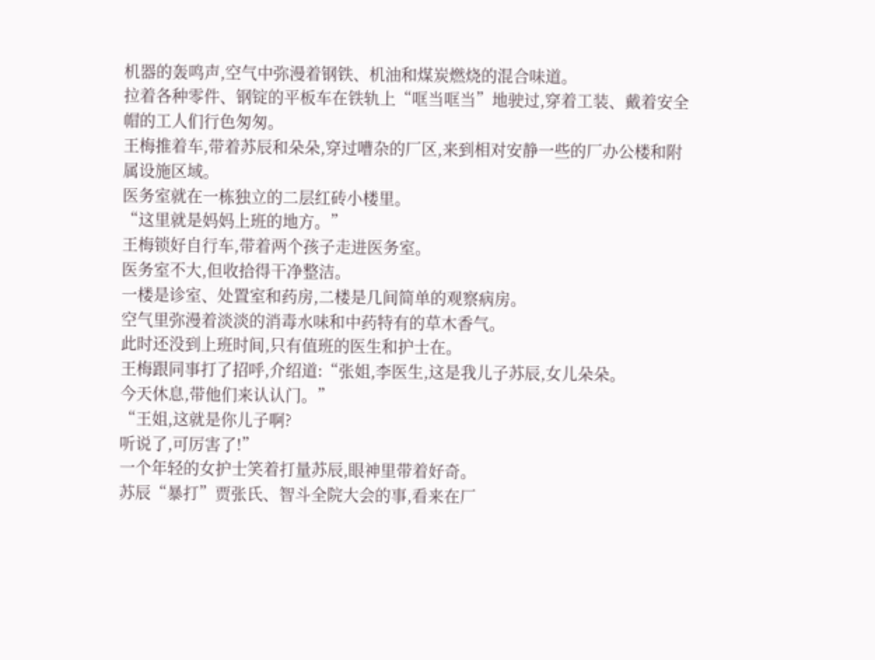机器的轰鸣声,空气中弥漫着钢铁、机油和煤炭燃烧的混合味道。
拉着各种零件、钢锭的平板车在铁轨上“哐当哐当”地驶过,穿着工装、戴着安全帽的工人们行色匆匆。
王梅推着车,带着苏辰和朵朵,穿过嘈杂的厂区,来到相对安静一些的厂办公楼和附属设施区域。
医务室就在一栋独立的二层红砖小楼里。
“这里就是妈妈上班的地方。”
王梅锁好自行车,带着两个孩子走进医务室。
医务室不大,但收拾得干净整洁。
一楼是诊室、处置室和药房,二楼是几间简单的观察病房。
空气里弥漫着淡淡的消毒水味和中药特有的草木香气。
此时还没到上班时间,只有值班的医生和护士在。
王梅跟同事打了招呼,介绍道:“张姐,李医生,这是我儿子苏辰,女儿朵朵。
今天休息,带他们来认认门。”
“王姐,这就是你儿子啊?
听说了,可厉害了!”
一个年轻的女护士笑着打量苏辰,眼神里带着好奇。
苏辰“暴打”贾张氏、智斗全院大会的事,看来在厂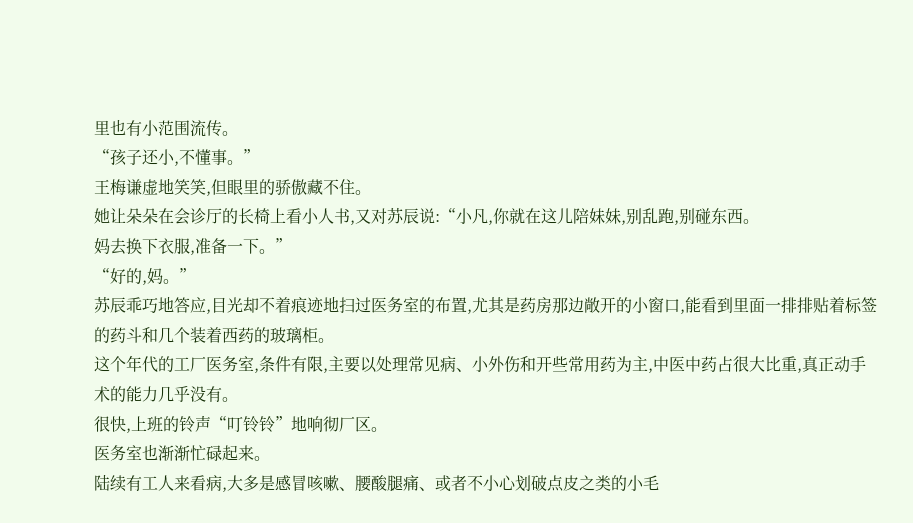里也有小范围流传。
“孩子还小,不懂事。”
王梅谦虚地笑笑,但眼里的骄傲藏不住。
她让朵朵在会诊厅的长椅上看小人书,又对苏辰说:“小凡,你就在这儿陪妹妹,别乱跑,别碰东西。
妈去换下衣服,准备一下。”
“好的,妈。”
苏辰乖巧地答应,目光却不着痕迹地扫过医务室的布置,尤其是药房那边敞开的小窗口,能看到里面一排排贴着标签的药斗和几个装着西药的玻璃柜。
这个年代的工厂医务室,条件有限,主要以处理常见病、小外伤和开些常用药为主,中医中药占很大比重,真正动手术的能力几乎没有。
很快,上班的铃声“叮铃铃”地响彻厂区。
医务室也渐渐忙碌起来。
陆续有工人来看病,大多是感冒咳嗽、腰酸腿痛、或者不小心划破点皮之类的小毛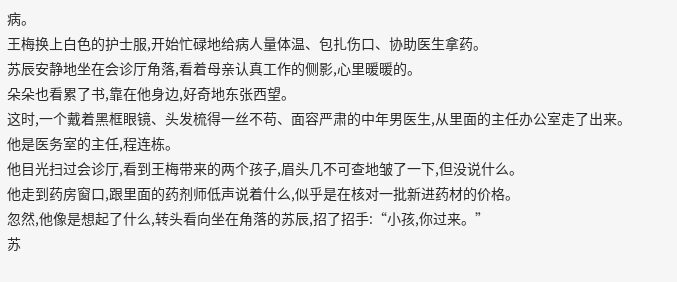病。
王梅换上白色的护士服,开始忙碌地给病人量体温、包扎伤口、协助医生拿药。
苏辰安静地坐在会诊厅角落,看着母亲认真工作的侧影,心里暖暖的。
朵朵也看累了书,靠在他身边,好奇地东张西望。
这时,一个戴着黑框眼镜、头发梳得一丝不苟、面容严肃的中年男医生,从里面的主任办公室走了出来。
他是医务室的主任,程连栋。
他目光扫过会诊厅,看到王梅带来的两个孩子,眉头几不可查地皱了一下,但没说什么。
他走到药房窗口,跟里面的药剂师低声说着什么,似乎是在核对一批新进药材的价格。
忽然,他像是想起了什么,转头看向坐在角落的苏辰,招了招手:“小孩,你过来。”
苏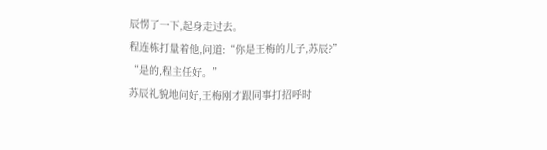辰愣了一下,起身走过去。
程连栋打量着他,问道:“你是王梅的儿子,苏辰?”
“是的,程主任好。”
苏辰礼貌地问好,王梅刚才跟同事打招呼时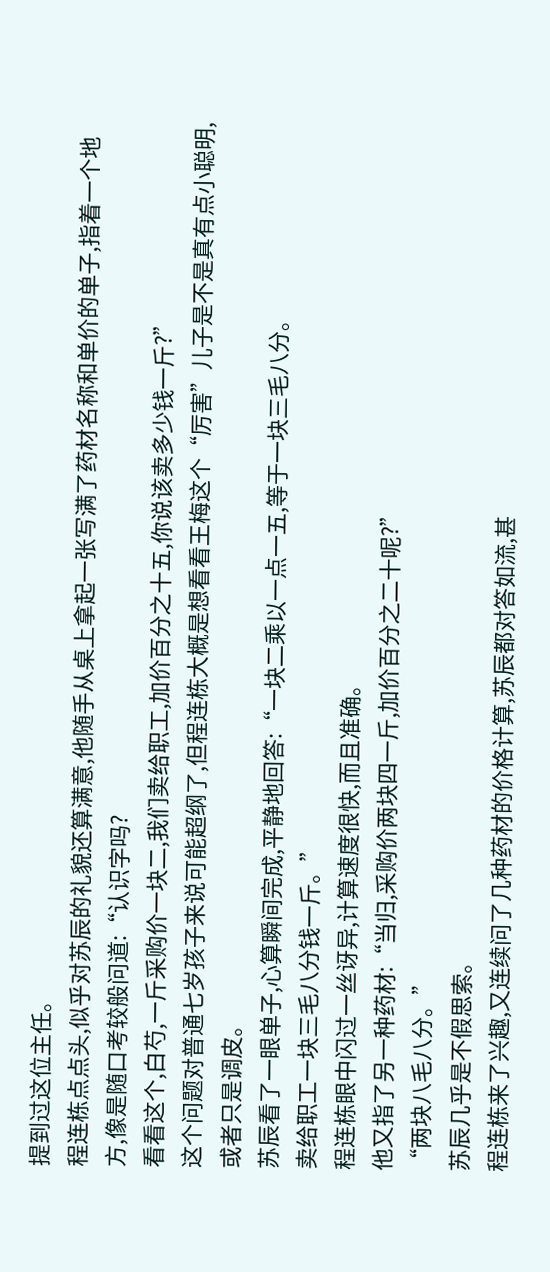提到过这位主任。
程连栋点点头,似乎对苏辰的礼貌还算满意,他随手从桌上拿起一张写满了药材名称和单价的单子,指着一个地方,像是随口考较般问道:“认识字吗?
看看这个,白芍,一斤采购价一块二,我们卖给职工,加价百分之十五,你说该卖多少钱一斤?”
这个问题对普通七岁孩子来说可能超纲了,但程连栋大概是想看看王梅这个“厉害”儿子是不是真有点小聪明,或者只是调皮。
苏辰看了一眼单子,心算瞬间完成,平静地回答:“一块二乘以一点一五,等于一块三毛八分。
卖给职工一块三毛八分钱一斤。”
程连栋眼中闪过一丝讶异,计算速度很快,而且准确。
他又指了另一种药材:“当归,采购价两块四一斤,加价百分之二十呢?”
“两块八毛八分。”
苏辰几乎是不假思索。
程连栋来了兴趣,又连续问了几种药材的价格计算,苏辰都对答如流,甚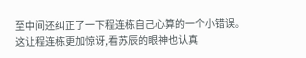至中间还纠正了一下程连栋自己心算的一个小错误。
这让程连栋更加惊讶,看苏辰的眼神也认真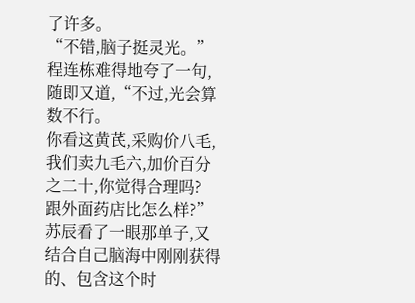了许多。
“不错,脑子挺灵光。”
程连栋难得地夸了一句,随即又道,“不过,光会算数不行。
你看这黄芪,采购价八毛,我们卖九毛六,加价百分之二十,你觉得合理吗?
跟外面药店比怎么样?”
苏辰看了一眼那单子,又结合自己脑海中刚刚获得的、包含这个时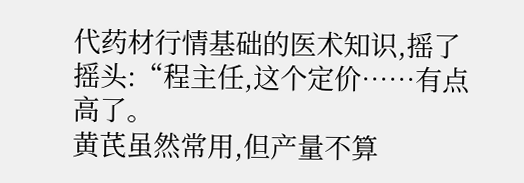代药材行情基础的医术知识,摇了摇头:“程主任,这个定价……有点高了。
黄芪虽然常用,但产量不算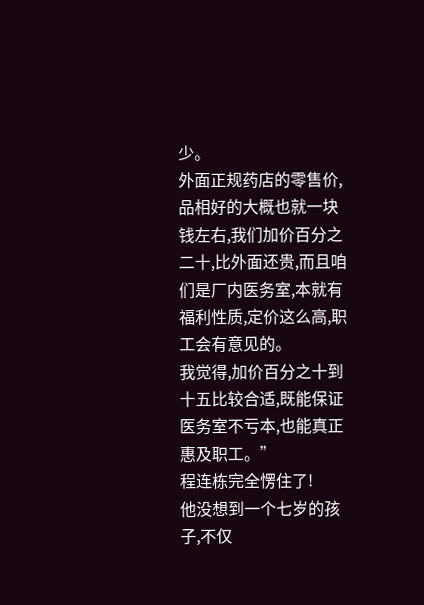少。
外面正规药店的零售价,品相好的大概也就一块钱左右,我们加价百分之二十,比外面还贵,而且咱们是厂内医务室,本就有福利性质,定价这么高,职工会有意见的。
我觉得,加价百分之十到十五比较合适,既能保证医务室不亏本,也能真正惠及职工。”
程连栋完全愣住了!
他没想到一个七岁的孩子,不仅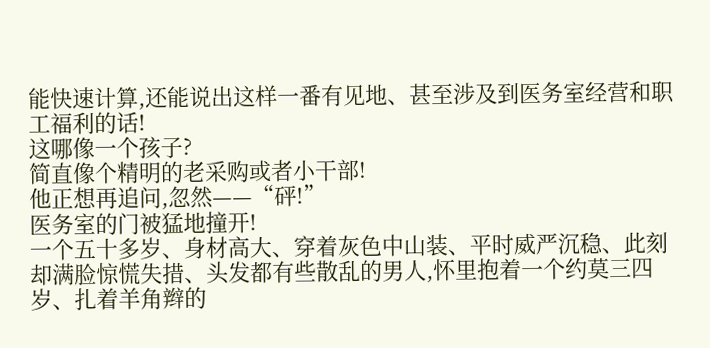能快速计算,还能说出这样一番有见地、甚至涉及到医务室经营和职工福利的话!
这哪像一个孩子?
简直像个精明的老采购或者小干部!
他正想再追问,忽然——“砰!”
医务室的门被猛地撞开!
一个五十多岁、身材高大、穿着灰色中山装、平时威严沉稳、此刻却满脸惊慌失措、头发都有些散乱的男人,怀里抱着一个约莫三四岁、扎着羊角辫的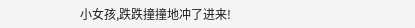小女孩,跌跌撞撞地冲了进来!